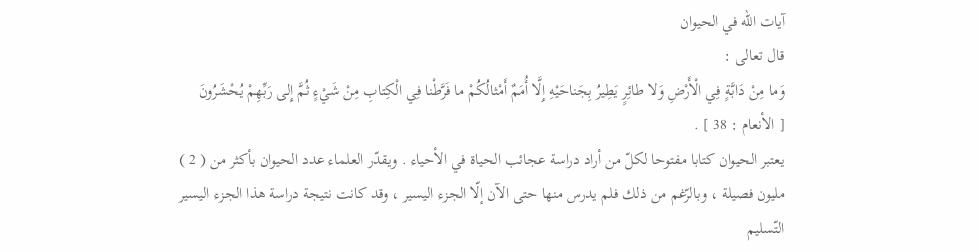آيات اللّه في الحيوان
قال تعالى :
وَما مِنْ دَابَّةٍ فِي الْأَرْضِ وَلا طائِرٍ يَطِيرُ بِجَناحَيْهِ إِلَّا أُمَمٌ أَمْثالُكُمْ ما فَرَّطْنا فِي الْكِتابِ مِنْ شَيْءٍ ثُمَّ إِلى رَبِّهِمْ يُحْشَرُونَ
[ الأنعام : 38 ] .
يعتبر الحيوان كتابا مفتوحا لكلّ من أراد دراسة عجائب الحياة في الأحياء . ويقدّر العلماء عدد الحيوان بأكثر من ( 2 ) مليون فصيلة ، وبالرّغم من ذلك فلم يدرس منها حتى الآن إلّا الجزء اليسير ، وقد كانت نتيجة دراسة هذا الجزء اليسير التّسليم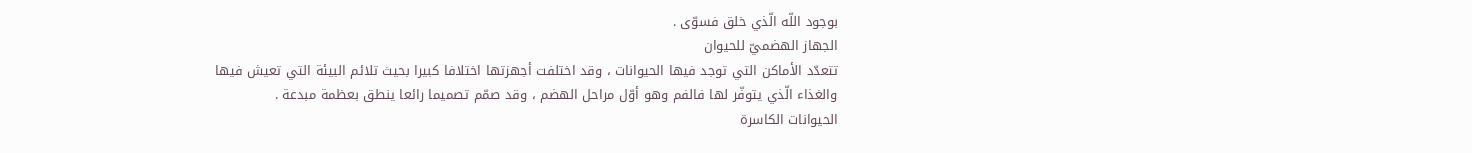بوجود اللّه الّذي خلق فسوّى .
الجهاز الهضميّ للحيوان
تتعدّد الأماكن التي توجد فيها الحيوانات ، وقد اختلفت أجهزتها اختلافا كبيرا بحيث تلائم البيئة التي تعيش فيها والغذاء الّذي يتوفّر لها فالفم وهو أوّل مراحل الهضم ، وقد صمّم تصميما رائعا ينطق بعظمة مبدعة .
الحيوانات الكاسرة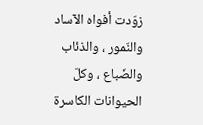زوّدت أفواه الآساد والنّمور ، والذئاب والضّباع ، وكلّ الحيوانات الكاسرة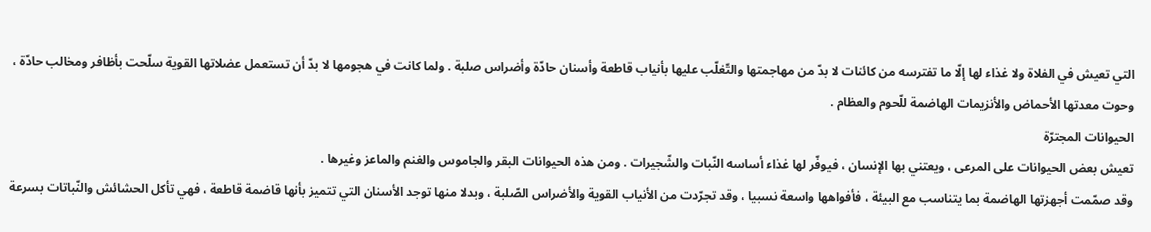التي تعيش في الفلاة ولا غذاء لها إلّا ما تفترسه من كائنات لا بدّ من مهاجمتها والتّغلّب عليها بأنياب قاطعة وأسنان حادّة وأضراس صلبة . ولما كانت في هجومها لا بدّ أن تستعمل عضلاتها القوية سلّحت بأظافر ومخالب حادّة ، وحوت معدتها الأحماض والأنزيمات الهاضمة للّحوم والعظام .
الحيوانات المجترّة
تعيش بعض الحيوانات على المرعى ، ويعتني بها الإنسان ، فيوفّر لها غذاء أساسه النّبات والشّجيرات . ومن هذه الحيوانات البقر والجاموس والغنم والماعز وغيرها .
وقد صمّمت أجهزتها الهاضمة بما يتناسب مع البيئة ، فأفواهها واسعة نسبيا ، وقد تجرّدت من الأنياب القوية والأضراس الصّلبة ، وبدلا منها توجد الأسنان التي تتميز بأنها قاضمة قاطعة ، فهي تأكل الحشائش والنّباتات بسرعة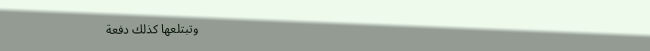وتبتلعها كذلك دفعة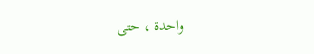واحدة ، حتى